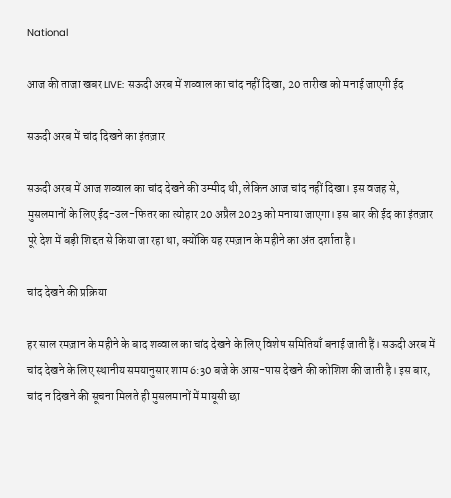National

आज की ताजा खबर LIVE: सऊदी अरब में शव्वाल का चांद नहीं दिखा, 20 तारीख को मनाई जाएगी ईद

सऊदी अरब में चांद दिखने का इंतज़ार

सऊदी अरब में आज शव्वाल का चांद देखने की उम्मीद थी, लेकिन आज चांद नहीं दिखा। इस वजह से, मुसलमानों के लिए ईद-उल-फितर का त्योहार 20 अप्रैल 2023 को मनाया जाएगा। इस बार की ईद का इंतज़ार पूरे देश में बड़ी शिद्दत से किया जा रहा था, क्योंकि यह रमज़ान के महीने का अंत दर्शाता है।

चांद देखने की प्रक्रिया

हर साल रमज़ान के महीने के बाद शव्वाल का चांद देखने के लिए विशेष समितियाँ बनाई जाती हैं। सऊदी अरब में चांद देखने के लिए स्थानीय समयानुसार शाम 6:30 बजे के आस-पास देखने की कोशिश की जाती है। इस बार, चांद न दिखने की सूचना मिलते ही मुसलमानों में मायूसी छा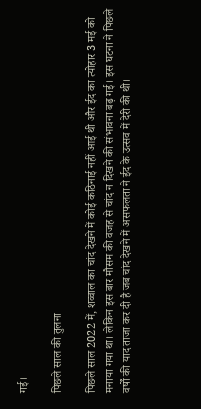गई।

पिछले साल की तुलना

पिछले साल 2022 में, शव्वाल का चांद देखने में कोई कठिनाई नहीं आई थी और ईद का त्योहार 3 मई को मनाया गया था। लेकिन इस बार मौसम की वजह से चांद न दिखने की संभावना बढ़ गई। इस घटना ने पिछले वर्षों की याद ताजा कर दी है जब चांद देखने में असफलता ने ईद के उत्सव में देरी की थी।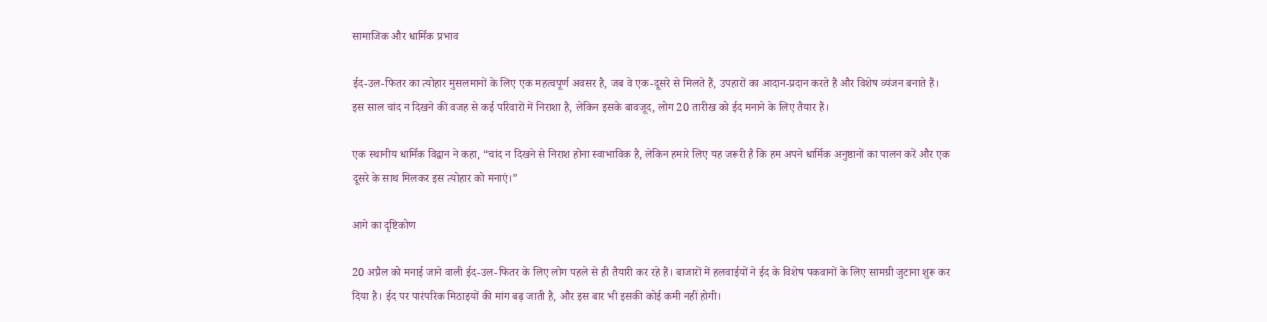सामाजिक और धार्मिक प्रभाव

ईद-उल-फितर का त्योहार मुसलमानों के लिए एक महत्वपूर्ण अवसर है, जब वे एक-दूसरे से मिलते हैं, उपहारों का आदान-प्रदान करते हैं और विशेष व्यंजन बनाते हैं। इस साल चांद न दिखने की वजह से कई परिवारों में निराशा है, लेकिन इसके बावजूद, लोग 20 तारीख को ईद मनाने के लिए तैयार हैं।

एक स्थानीय धार्मिक विद्वान ने कहा, “चांद न दिखने से निराश होना स्वाभाविक है, लेकिन हमारे लिए यह जरूरी है कि हम अपने धार्मिक अनुष्ठानों का पालन करें और एक दूसरे के साथ मिलकर इस त्योहार को मनाएं।”

आगे का दृष्टिकोण

20 अप्रैल को मनाई जाने वाली ईद-उल-फितर के लिए लोग पहले से ही तैयारी कर रहे हैं। बाजारों में हलवाईयों ने ईद के विशेष पकवानों के लिए सामग्री जुटाना शुरू कर दिया है। ईद पर पारंपरिक मिठाइयों की मांग बढ़ जाती है, और इस बार भी इसकी कोई कमी नहीं होगी।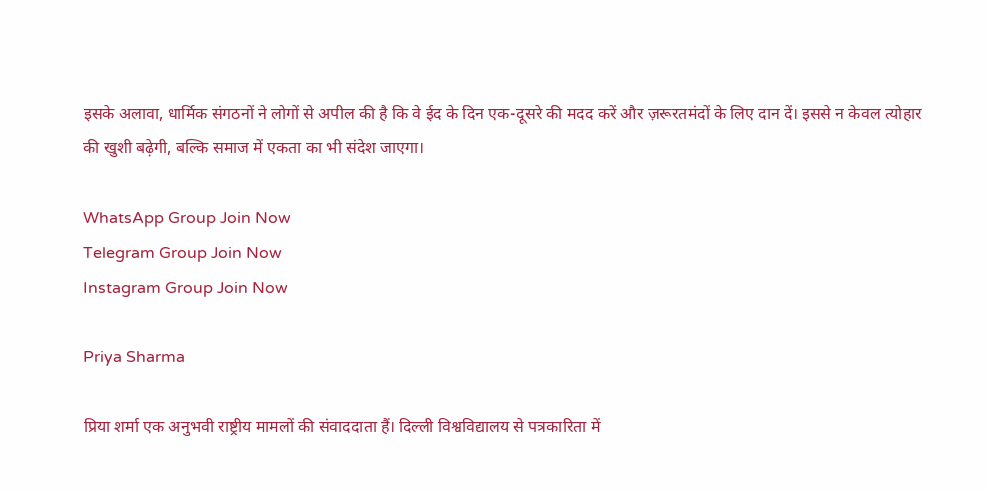इसके अलावा, धार्मिक संगठनों ने लोगों से अपील की है कि वे ईद के दिन एक-दूसरे की मदद करें और ज़रूरतमंदों के लिए दान दें। इससे न केवल त्योहार की खुशी बढ़ेगी, बल्कि समाज में एकता का भी संदेश जाएगा।

WhatsApp Group Join Now
Telegram Group Join Now
Instagram Group Join Now

Priya Sharma

प्रिया शर्मा एक अनुभवी राष्ट्रीय मामलों की संवाददाता हैं। दिल्ली विश्वविद्यालय से पत्रकारिता में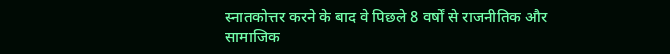स्नातकोत्तर करने के बाद वे पिछले 8 वर्षों से राजनीतिक और सामाजिक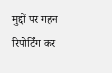मुद्दों पर गहन रिपोर्टिंग कर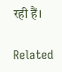रही हैं।

Related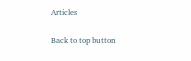Articles

Back to top button